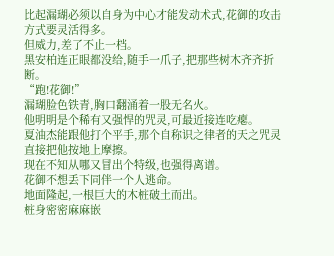比起漏瑚必须以自身为中心才能发动术式,花御的攻击方式要灵活得多。
但威力,差了不止一档。
黑安柏连正眼都没给,随手一爪子,把那些树木齐齐折断。
“跑!花御!”
漏瑚脸色铁青,胸口翻涌着一股无名火。
他明明是个稀有又强悍的咒灵,可最近接连吃瘪。
夏油杰能跟他打个平手,那个自称识之律者的天之咒灵直接把他按地上摩擦。
现在不知从哪又冒出个特级,也强得离谱。
花御不想丢下同伴一个人逃命。
地面隆起,一根巨大的木桩破土而出。
桩身密密麻麻嵌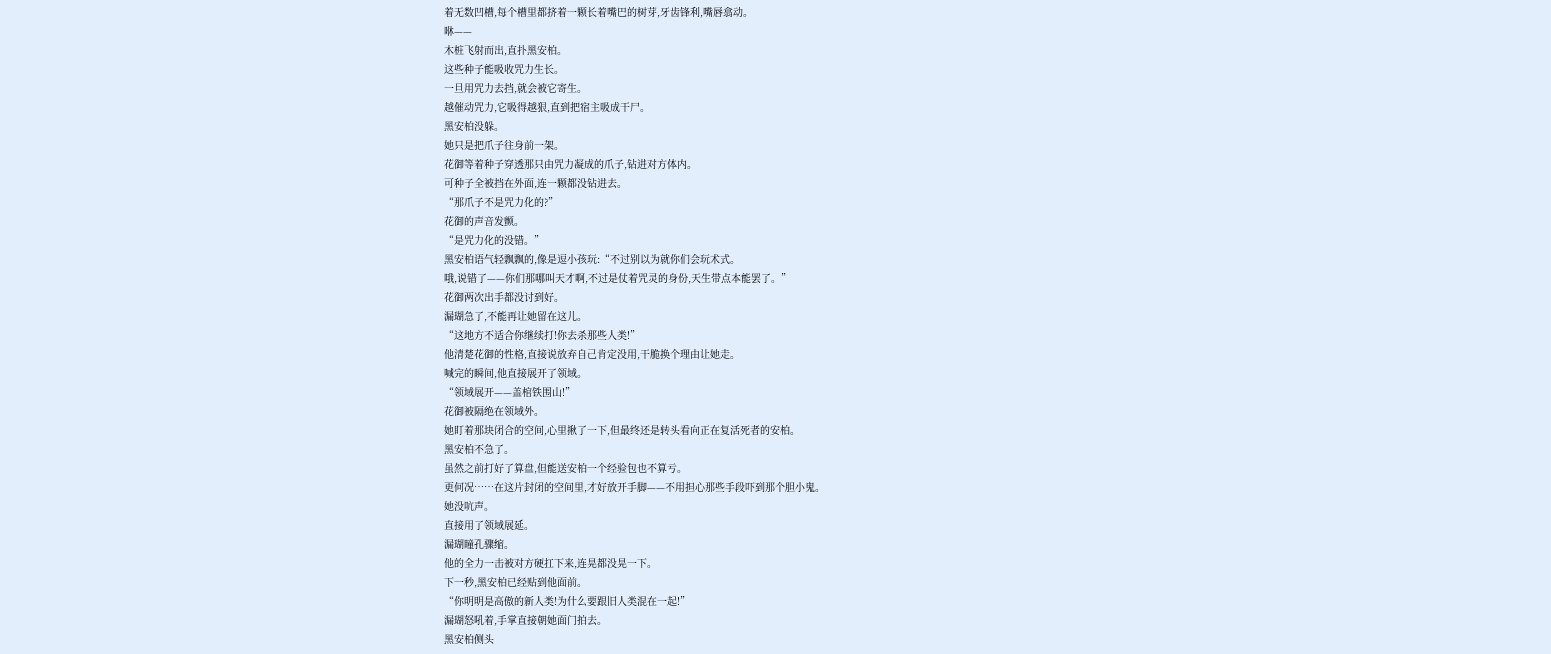着无数凹槽,每个槽里都挤着一颗长着嘴巴的树芽,牙齿锋利,嘴唇翕动。
咻——
木桩飞射而出,直扑黑安柏。
这些种子能吸收咒力生长。
一旦用咒力去挡,就会被它寄生。
越催动咒力,它吸得越狠,直到把宿主吸成干尸。
黑安柏没躲。
她只是把爪子往身前一架。
花御等着种子穿透那只由咒力凝成的爪子,钻进对方体内。
可种子全被挡在外面,连一颗都没钻进去。
“那爪子不是咒力化的?”
花御的声音发颤。
“是咒力化的没错。”
黑安柏语气轻飘飘的,像是逗小孩玩:“不过别以为就你们会玩术式。
哦,说错了——你们那哪叫天才啊,不过是仗着咒灵的身份,天生带点本能罢了。”
花御两次出手都没讨到好。
漏瑚急了,不能再让她留在这儿。
“这地方不适合你继续打!你去杀那些人类!”
他清楚花御的性格,直接说放弃自己肯定没用,干脆换个理由让她走。
喊完的瞬间,他直接展开了领域。
“领域展开——盖棺铁围山!”
花御被隔绝在领域外。
她盯着那块闭合的空间,心里揪了一下,但最终还是转头看向正在复活死者的安柏。
黑安柏不急了。
虽然之前打好了算盘,但能送安柏一个经验包也不算亏。
更何况……在这片封闭的空间里,才好放开手脚——不用担心那些手段吓到那个胆小鬼。
她没吭声。
直接用了领域展延。
漏瑚瞳孔骤缩。
他的全力一击被对方硬扛下来,连晃都没晃一下。
下一秒,黑安柏已经贴到他面前。
“你明明是高傲的新人类!为什么要跟旧人类混在一起!”
漏瑚怒吼着,手掌直接朝她面门拍去。
黑安柏侧头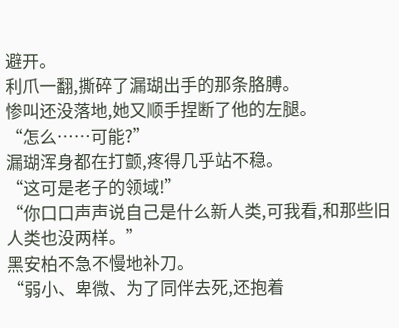避开。
利爪一翻,撕碎了漏瑚出手的那条胳膊。
惨叫还没落地,她又顺手捏断了他的左腿。
“怎么……可能?”
漏瑚浑身都在打颤,疼得几乎站不稳。
“这可是老子的领域!”
“你口口声声说自己是什么新人类,可我看,和那些旧人类也没两样。”
黑安柏不急不慢地补刀。
“弱小、卑微、为了同伴去死,还抱着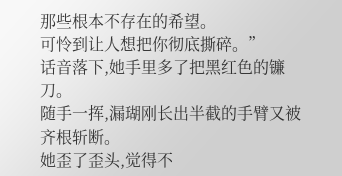那些根本不存在的希望。
可怜到让人想把你彻底撕碎。”
话音落下,她手里多了把黑红色的镰刀。
随手一挥,漏瑚刚长出半截的手臂又被齐根斩断。
她歪了歪头,觉得不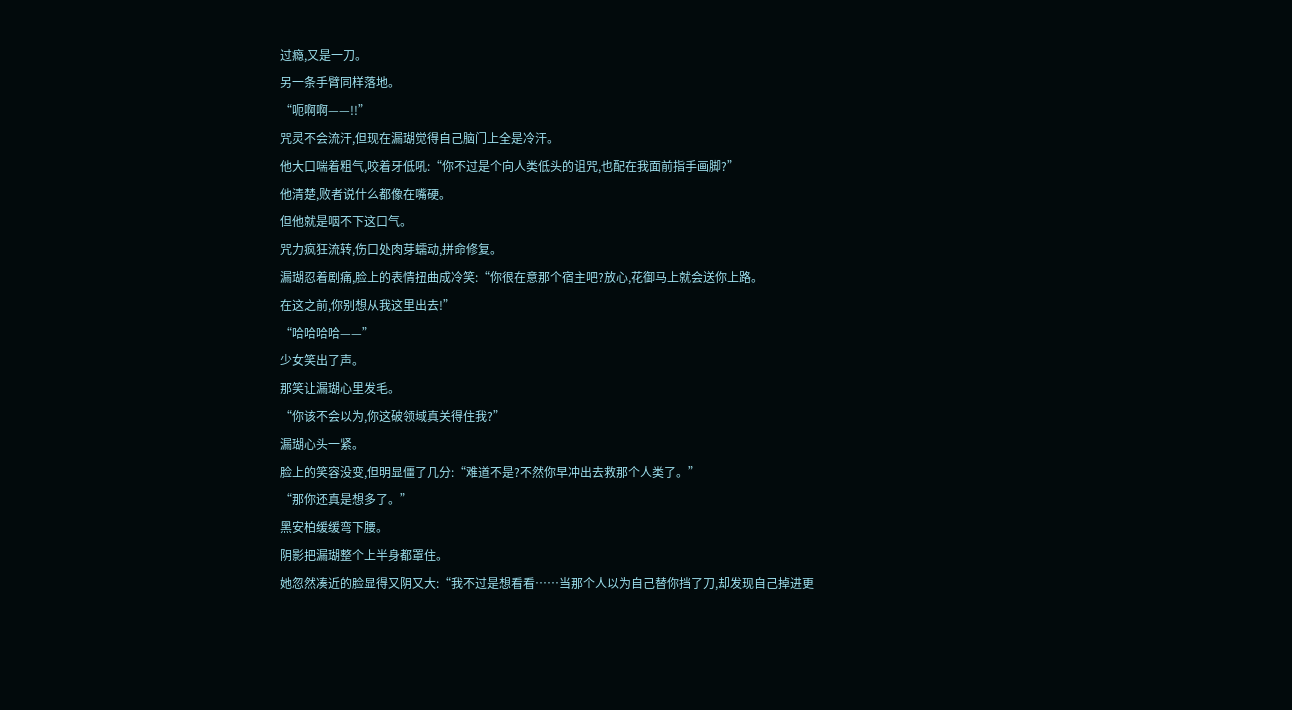过瘾,又是一刀。
另一条手臂同样落地。
“呃啊啊——!!”
咒灵不会流汗,但现在漏瑚觉得自己脑门上全是冷汗。
他大口喘着粗气,咬着牙低吼:“你不过是个向人类低头的诅咒,也配在我面前指手画脚?”
他清楚,败者说什么都像在嘴硬。
但他就是咽不下这口气。
咒力疯狂流转,伤口处肉芽蠕动,拼命修复。
漏瑚忍着剧痛,脸上的表情扭曲成冷笑:“你很在意那个宿主吧?放心,花御马上就会送你上路。
在这之前,你别想从我这里出去!”
“哈哈哈哈——”
少女笑出了声。
那笑让漏瑚心里发毛。
“你该不会以为,你这破领域真关得住我?”
漏瑚心头一紧。
脸上的笑容没变,但明显僵了几分:“难道不是?不然你早冲出去救那个人类了。”
“那你还真是想多了。”
黑安柏缓缓弯下腰。
阴影把漏瑚整个上半身都罩住。
她忽然凑近的脸显得又阴又大:“我不过是想看看……当那个人以为自己替你挡了刀,却发现自己掉进更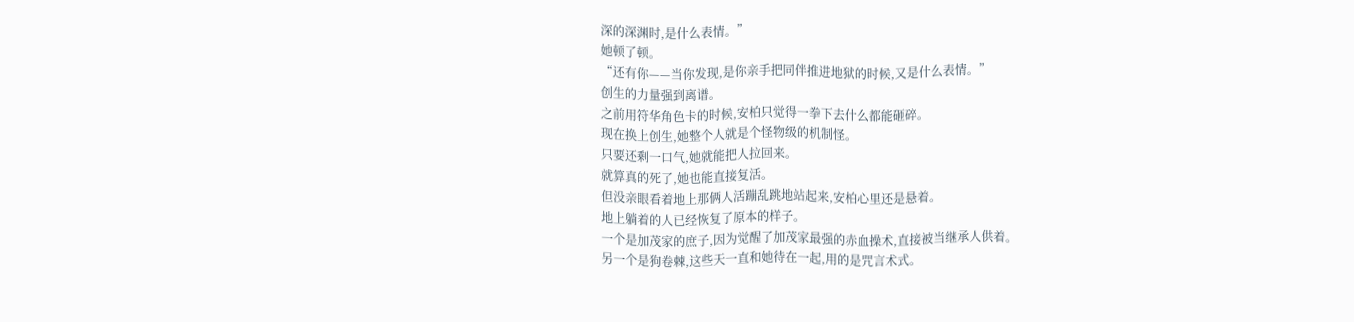深的深渊时,是什么表情。”
她顿了顿。
“还有你——当你发现,是你亲手把同伴推进地狱的时候,又是什么表情。”
创生的力量强到离谱。
之前用符华角色卡的时候,安柏只觉得一拳下去什么都能砸碎。
现在换上创生,她整个人就是个怪物级的机制怪。
只要还剩一口气,她就能把人拉回来。
就算真的死了,她也能直接复活。
但没亲眼看着地上那俩人活蹦乱跳地站起来,安柏心里还是悬着。
地上躺着的人已经恢复了原本的样子。
一个是加茂家的庶子,因为觉醒了加茂家最强的赤血操术,直接被当继承人供着。
另一个是狗卷棘,这些天一直和她待在一起,用的是咒言术式。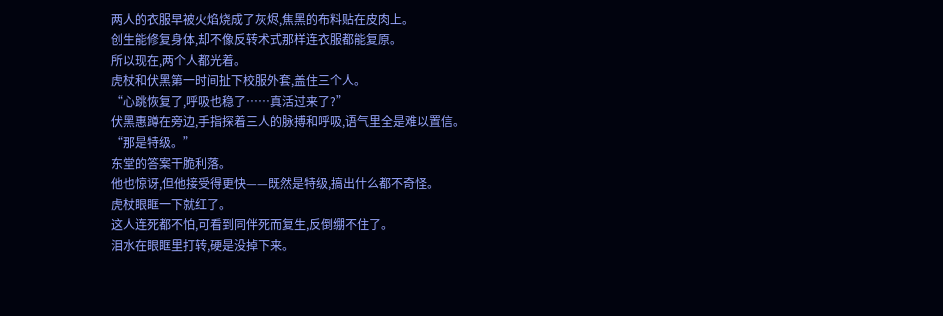两人的衣服早被火焰烧成了灰烬,焦黑的布料贴在皮肉上。
创生能修复身体,却不像反转术式那样连衣服都能复原。
所以现在,两个人都光着。
虎杖和伏黑第一时间扯下校服外套,盖住三个人。
“心跳恢复了,呼吸也稳了……真活过来了?”
伏黑惠蹲在旁边,手指探着三人的脉搏和呼吸,语气里全是难以置信。
“那是特级。”
东堂的答案干脆利落。
他也惊讶,但他接受得更快——既然是特级,搞出什么都不奇怪。
虎杖眼眶一下就红了。
这人连死都不怕,可看到同伴死而复生,反倒绷不住了。
泪水在眼眶里打转,硬是没掉下来。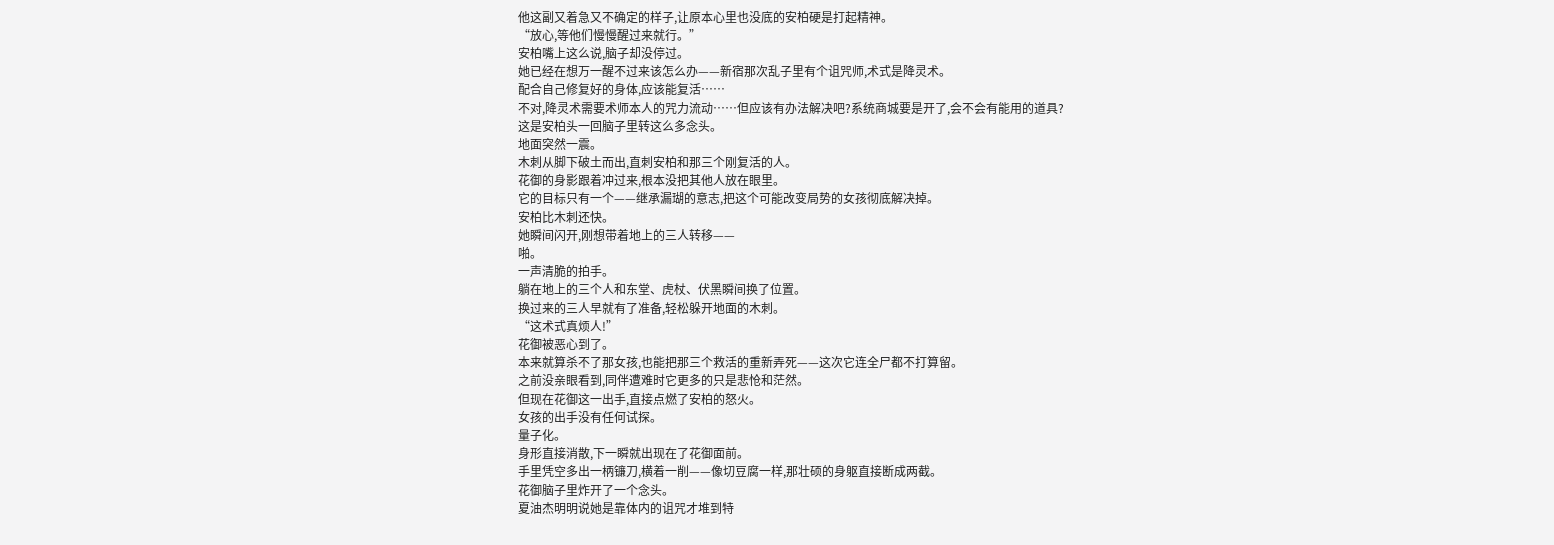他这副又着急又不确定的样子,让原本心里也没底的安柏硬是打起精神。
“放心,等他们慢慢醒过来就行。”
安柏嘴上这么说,脑子却没停过。
她已经在想万一醒不过来该怎么办——新宿那次乱子里有个诅咒师,术式是降灵术。
配合自己修复好的身体,应该能复活……
不对,降灵术需要术师本人的咒力流动……但应该有办法解决吧?系统商城要是开了,会不会有能用的道具?
这是安柏头一回脑子里转这么多念头。
地面突然一震。
木刺从脚下破土而出,直刺安柏和那三个刚复活的人。
花御的身影跟着冲过来,根本没把其他人放在眼里。
它的目标只有一个——继承漏瑚的意志,把这个可能改变局势的女孩彻底解决掉。
安柏比木刺还快。
她瞬间闪开,刚想带着地上的三人转移——
啪。
一声清脆的拍手。
躺在地上的三个人和东堂、虎杖、伏黑瞬间换了位置。
换过来的三人早就有了准备,轻松躲开地面的木刺。
“这术式真烦人!”
花御被恶心到了。
本来就算杀不了那女孩,也能把那三个救活的重新弄死——这次它连全尸都不打算留。
之前没亲眼看到,同伴遭难时它更多的只是悲怆和茫然。
但现在花御这一出手,直接点燃了安柏的怒火。
女孩的出手没有任何试探。
量子化。
身形直接消散,下一瞬就出现在了花御面前。
手里凭空多出一柄镰刀,横着一削——像切豆腐一样,那壮硕的身躯直接断成两截。
花御脑子里炸开了一个念头。
夏油杰明明说她是靠体内的诅咒才堆到特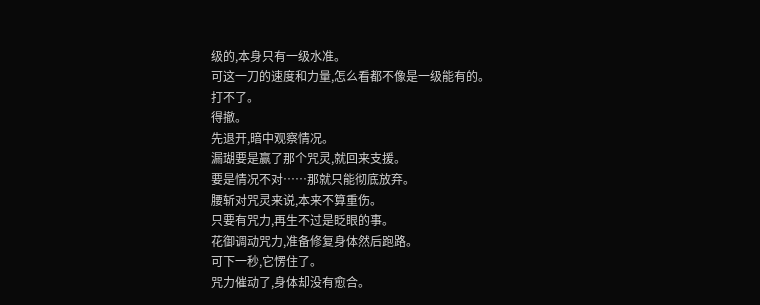级的,本身只有一级水准。
可这一刀的速度和力量,怎么看都不像是一级能有的。
打不了。
得撤。
先退开,暗中观察情况。
漏瑚要是赢了那个咒灵,就回来支援。
要是情况不对……那就只能彻底放弃。
腰斩对咒灵来说,本来不算重伤。
只要有咒力,再生不过是眨眼的事。
花御调动咒力,准备修复身体然后跑路。
可下一秒,它愣住了。
咒力催动了,身体却没有愈合。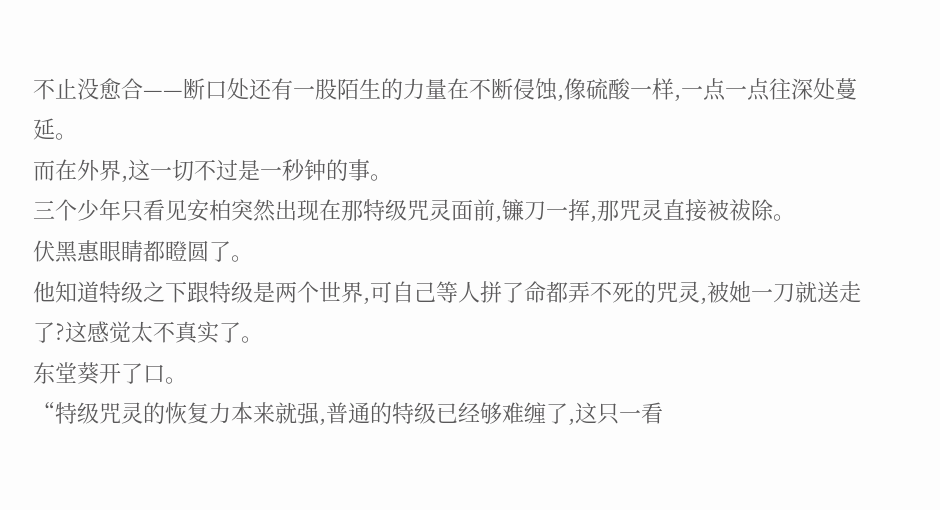不止没愈合——断口处还有一股陌生的力量在不断侵蚀,像硫酸一样,一点一点往深处蔓延。
而在外界,这一切不过是一秒钟的事。
三个少年只看见安柏突然出现在那特级咒灵面前,镰刀一挥,那咒灵直接被祓除。
伏黑惠眼睛都瞪圆了。
他知道特级之下跟特级是两个世界,可自己等人拼了命都弄不死的咒灵,被她一刀就送走了?这感觉太不真实了。
东堂葵开了口。
“特级咒灵的恢复力本来就强,普通的特级已经够难缠了,这只一看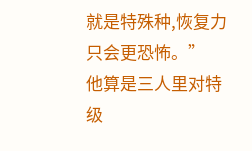就是特殊种,恢复力只会更恐怖。”
他算是三人里对特级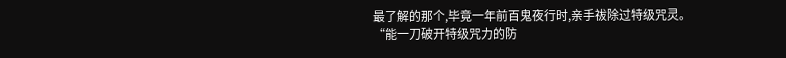最了解的那个,毕竟一年前百鬼夜行时,亲手祓除过特级咒灵。
“能一刀破开特级咒力的防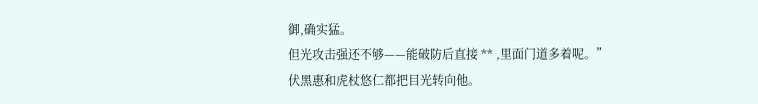御,确实猛。
但光攻击强还不够——能破防后直接 ** ,里面门道多着呢。”
伏黑惠和虎杖悠仁都把目光转向他。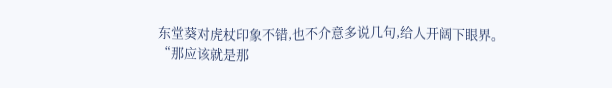东堂葵对虎杖印象不错,也不介意多说几句,给人开阔下眼界。
“那应该就是那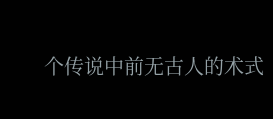个传说中前无古人的术式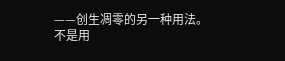——创生凋零的另一种用法。
不是用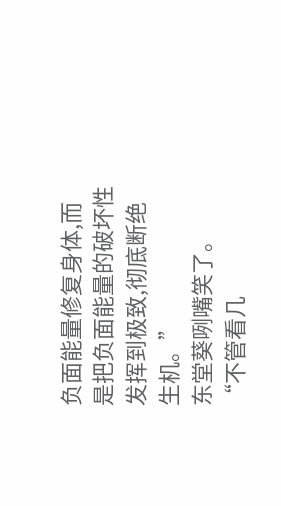负面能量修复身体,而是把负面能量的破坏性发挥到极致,彻底断绝生机。”
东堂葵咧嘴笑了。
“不管看几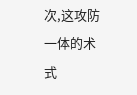次,这攻防一体的术式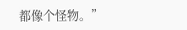都像个怪物。”